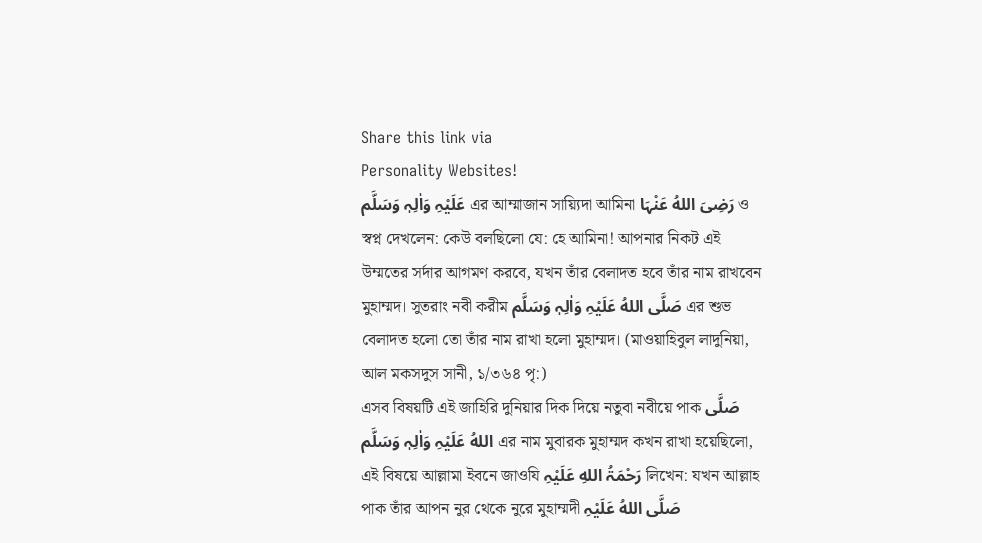Share this link via
Personality Websites!
عَلَیْہِ وَاٰلِہٖ وَسَلَّم এর আম্মাজান সায়্যিদা আমিনা رَضِیَ اللهُ عَنْہَا ও স্বপ্ন দেখলেন: কেউ বলছিলো যে: হে আমিনা! আপনার নিকট এই উম্মতের সর্দার আগমণ করবে, যখন তাঁর বেলাদত হবে তাঁর নাম রাখবেন মুহাম্মদ। সুতরাং নবী করীম صَلَّی اللهُ عَلَیْہِ وَاٰلِہٖ وَسَلَّم এর শুভ বেলাদত হলো তো তাঁর নাম রাখা হলো মুহাম্মদ। (মাওয়াহিবুল লাদুনিয়া, আল মকসদুস সানী, ১/৩৬৪ পৃ:)
এসব বিষয়টি এই জাহিরি দুনিয়ার দিক দিয়ে নতুবা নবীয়ে পাক صَلَّی اللهُ عَلَیْہِ وَاٰلِہٖ وَسَلَّم এর নাম মুবারক মুহাম্মদ কখন রাখা হয়েছিলো, এই বিষয়ে আল্লামা ইবনে জাওযি رَحْمَۃُ اللهِ عَلَیْہِ লিখেন: যখন আল্লাহ পাক তাঁর আপন নুর থেকে নুরে মুহাম্মদী صَلَّی اللهُ عَلَیْہِ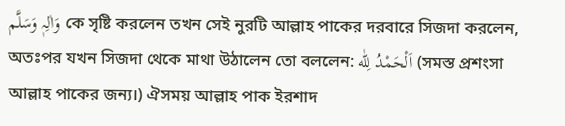وَاٰلِہٖ وَسَلَّم কে সৃষ্টি করলেন তখন সেই নুরটি আল্লাহ পাকের দরবারে সিজদা করলেন, অতঃপর যখন সিজদা থেকে মাথা উঠালেন তো বললেন: اَلْحَمْدُ لِلّٰه (সমস্ত প্রশংসা আল্লাহ পাকের জন্য।) ঐসময় আল্লাহ পাক ইরশাদ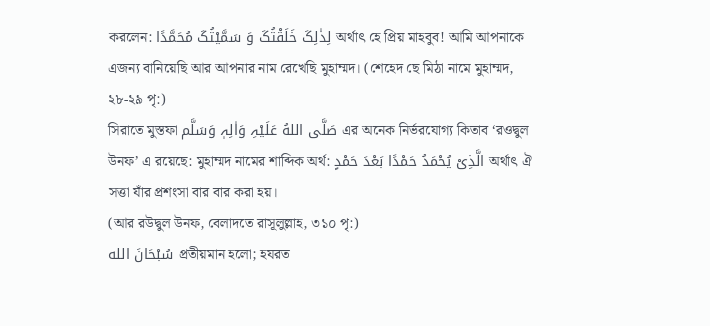করলেন: لِذٰلِکَ خَلَقْتُکَ وَ سَمَّیْتُکَ مُحَمَّدًا অর্থাৎ হে প্রিয় মাহবুব! আমি আপনাকে এজন্য বানিয়েছি আর আপনার নাম রেখেছি মুহাম্মদ। (শেহেদ ছে মিঠা নামে মুহাম্মদ, ২৮-২৯ পৃ:)
সিরাতে মুস্তফা صَلَّی اللهُ عَلَیْہِ وَاٰلِہٖ وَسَلَّم এর অনেক নির্ভরযোগ্য কিতাব ‘রওদ্বুল উনফ’ এ রয়েছে: মুহাম্মদ নামের শাব্দিক অর্থ: الَّذِیْ یُحْمَدُ حَمْدًا بَعْدَ حَمْدٍ অর্থাৎ ঐ সত্তা যাঁর প্রশংসা বার বার করা হয়।
(আর রউদ্বুল উনফ, বেলাদতে রাসূলুল্লাহ, ৩১০ পৃ:)
سُبْحَانَ الله প্রতীয়মান হলো; হযরত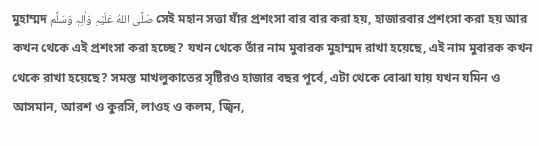মুহাম্মদ صَلَّی اللهُ عَلَیْہِ وَاٰلِہٖ وَسَلَّم সেই মহান সত্তা যাঁর প্রশংসা বার বার করা হয়, হাজারবার প্রশংসা করা হয় আর কখন থেকে এই প্রশংসা করা হচ্ছে? যখন থেকে তাঁর নাম মুবারক মুহাম্মদ রাখা হয়েছে, এই নাম মুবারক কখন থেকে রাখা হয়েছে? সমস্ত মাখলুকাতের সৃষ্টিরও হাজার বছর পূর্বে, এটা থেকে বোঝা যায় যখন যমিন ও আসমান, আরশ ও কুরসি, লাওহ ও কলম, জ্বিন,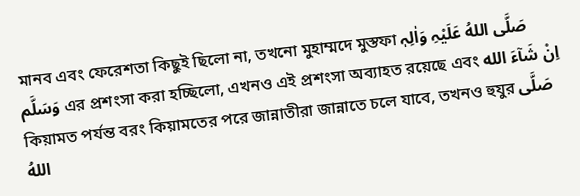মানব এবং ফেরেশতা কিছুই ছিলো না, তখনো মুহাম্মদে মুস্তফা صَلَّی اللهُ عَلَیْہِ وَاٰلِہٖ وَسَلَّم এর প্রশংসা করা হচ্ছিলো, এখনও এই প্রশংসা অব্যাহত রয়েছে এবং اِنْ شَآءَ الله কিয়ামত পর্যন্ত বরং কিয়ামতের পরে জান্নাতীরা জান্নাতে চলে যাবে, তখনও হুযুর صَلَّی اللهُ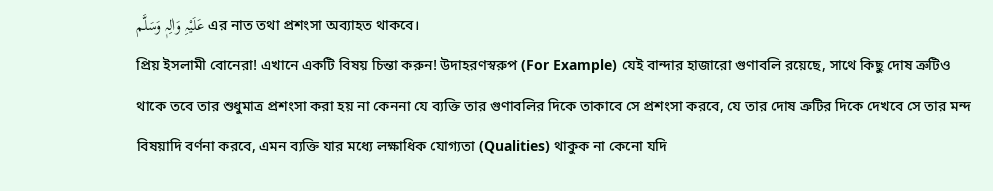عَلَیْہِ وَاٰلِہٖ وَسَلَّم এর নাত তথা প্রশংসা অব্যাহত থাকবে।
প্রিয় ইসলামী বোনেরা! এখানে একটি বিষয় চিন্তা করুন! উদাহরণস্বরুপ (For Example) যেই বান্দার হাজারো গুণাবলি রয়েছে, সাথে কিছু দোষ ত্রুটিও থাকে তবে তার শুধুমাত্র প্রশংসা করা হয় না কেননা যে ব্যক্তি তার গুণাবলির দিকে তাকাবে সে প্রশংসা করবে, যে তার দোষ ত্রুটির দিকে দেখবে সে তার মন্দ বিষয়াদি বর্ণনা করবে, এমন ব্যক্তি যার মধ্যে লক্ষাধিক যোগ্যতা (Qualities) থাকুক না কেনো যদি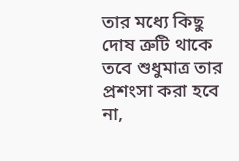তার মধ্যে কিছু দোষ ত্রুটি থাকে তবে শুধুমাত্র তার প্রশংসা করা হবে না,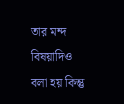তার মন্দ বিষয়াদিও বলা হয় কিন্তু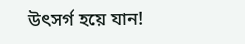উৎসর্গ হয়ে যান!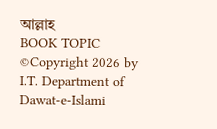আল্লাহ
BOOK TOPIC
©Copyright 2026 by I.T. Department of Dawat-e-Islami